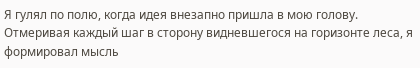Я гулял по полю, когда идея внезапно пришла в мою голову. Отмеривая каждый шаг в сторону видневшегося на горизонте леса, я формировал мысль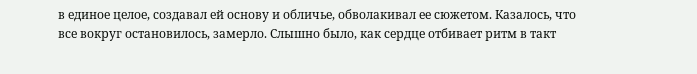в единое целое, создавал ей основу и обличье, обволакивал ее сюжетом. Казалось, что все вокруг остановилось, замерло. Слышно было, как сердце отбивает ритм в такт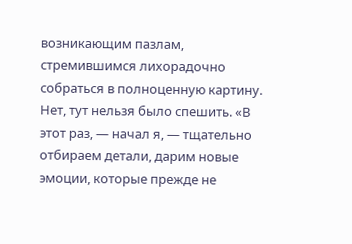возникающим пазлам, стремившимся лихорадочно собраться в полноценную картину. Нет, тут нельзя было спешить. «В этот раз, — начал я, — тщательно отбираем детали, дарим новые эмоции, которые прежде не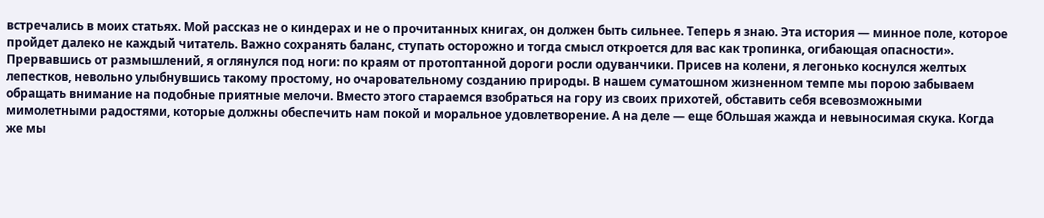встречались в моих статьях. Мой рассказ не о киндерах и не о прочитанных книгах, он должен быть сильнее. Теперь я знаю. Эта история — минное поле, которое пройдет далеко не каждый читатель. Важно сохранять баланс, ступать осторожно и тогда смысл откроется для вас как тропинка, огибающая опасности». Прервавшись от размышлений, я оглянулся под ноги: по краям от протоптанной дороги росли одуванчики. Присев на колени, я легонько коснулся желтых лепестков, невольно улыбнувшись такому простому, но очаровательному созданию природы. В нашем суматошном жизненном темпе мы порою забываем обращать внимание на подобные приятные мелочи. Вместо этого стараемся взобраться на гору из своих прихотей, обставить себя всевозможными мимолетными радостями, которые должны обеспечить нам покой и моральное удовлетворение. А на деле — еще бОльшая жажда и невыносимая скука. Когда же мы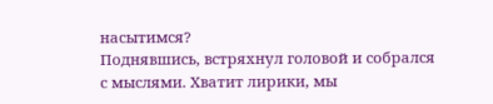насытимся?
Поднявшись, встряхнул головой и собрался с мыслями. Хватит лирики, мы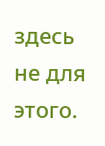здесь не для этого.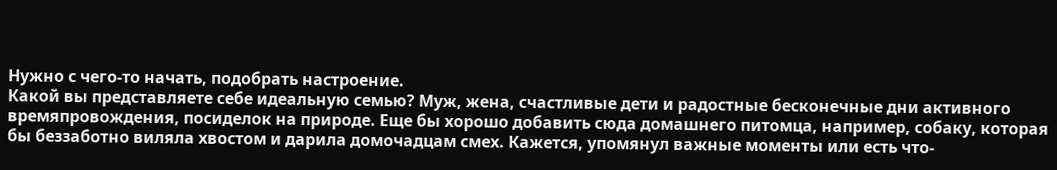Нужно с чего-то начать, подобрать настроение.
Какой вы представляете себе идеальную семью? Муж, жена, счастливые дети и радостные бесконечные дни активного времяпровождения, посиделок на природе. Еще бы хорошо добавить сюда домашнего питомца, например, собаку, которая бы беззаботно виляла хвостом и дарила домочадцам смех. Кажется, упомянул важные моменты или есть что-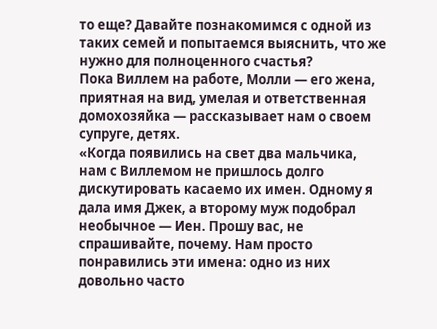то еще? Давайте познакомимся с одной из таких семей и попытаемся выяснить, что же нужно для полноценного счастья?
Пока Виллем на работе, Молли — его жена, приятная на вид, умелая и ответственная домохозяйка — рассказывает нам о своем супруге, детях.
«Когда появились на свет два мальчика, нам с Виллемом не пришлось долго дискутировать касаемо их имен. Одному я дала имя Джек, а второму муж подобрал необычное — Иен. Прошу вас, не спрашивайте, почему. Нам просто понравились эти имена: одно из них довольно часто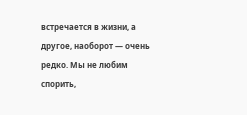встречается в жизни, а другое, наоборот — очень редко. Мы не любим спорить,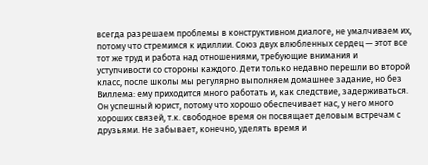всегда разрешаем проблемы в конструктивном диалоге, не умалчиваем их, потому что стремимся к идиллии. Союз двух влюбленных сердец — этот все тот же труд и работа над отношениями, требующие внимания и уступчивости со стороны каждого. Дети только недавно перешли во второй класс, после школы мы регулярно выполняем домашнее задание, но без Виллема: ему приходится много работать и, как следствие, задерживаться. Он успешный юрист, потому что хорошо обеспечивает нас, у него много хороших связей, т.к. свободное время он посвящает деловым встречам с друзьями. Не забывает, конечно, уделять время и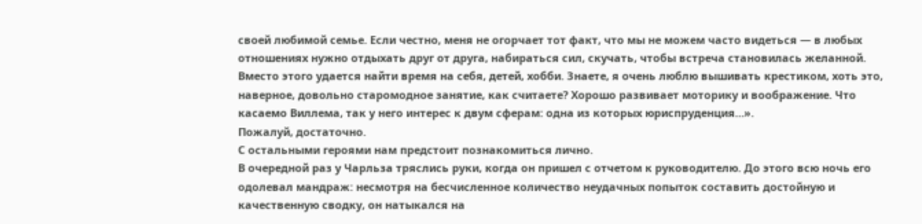своей любимой семье. Если честно, меня не огорчает тот факт, что мы не можем часто видеться — в любых отношениях нужно отдыхать друг от друга, набираться сил, скучать, чтобы встреча становилась желанной. Вместо этого удается найти время на себя, детей, хобби. Знаете, я очень люблю вышивать крестиком, хоть это, наверное, довольно старомодное занятие, как считаете? Хорошо развивает моторику и воображение. Что касаемо Виллема, так у него интерес к двум сферам: одна из которых юриспруденция…».
Пожалуй, достаточно.
С остальными героями нам предстоит познакомиться лично.
В очередной раз у Чарльза тряслись руки, когда он пришел с отчетом к руководителю. До этого всю ночь его одолевал мандраж: несмотря на бесчисленное количество неудачных попыток составить достойную и качественную сводку, он натыкался на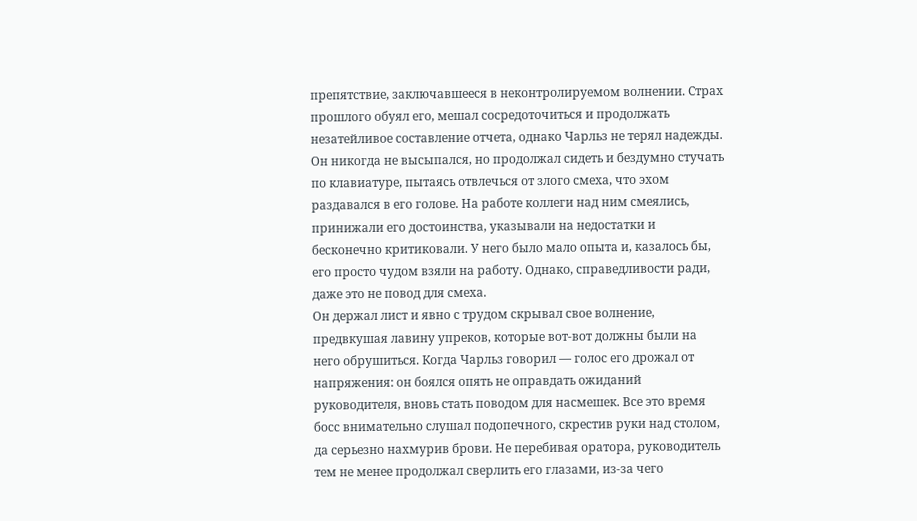препятствие, заключавшееся в неконтролируемом волнении. Страх прошлого обуял его, мешал сосредоточиться и продолжать незатейливое составление отчета, однако Чарльз не терял надежды. Он никогда не высыпался, но продолжал сидеть и бездумно стучать по клавиатуре, пытаясь отвлечься от злого смеха, что эхом раздавался в его голове. На работе коллеги над ним смеялись, принижали его достоинства, указывали на недостатки и бесконечно критиковали. У него было мало опыта и, казалось бы, его просто чудом взяли на работу. Однако, справедливости ради, даже это не повод для смеха.
Он держал лист и явно с трудом скрывал свое волнение, предвкушая лавину упреков, которые вот-вот должны были на него обрушиться. Когда Чарльз говорил — голос его дрожал от напряжения: он боялся опять не оправдать ожиданий руководителя, вновь стать поводом для насмешек. Все это время босс внимательно слушал подопечного, скрестив руки над столом, да серьезно нахмурив брови. Не перебивая оратора, руководитель тем не менее продолжал сверлить его глазами, из-за чего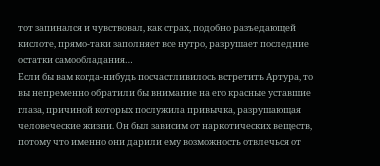тот запинался и чувствовал, как страх, подобно разъедающей кислоте, прямо-таки заполняет все нутро, разрушает последние остатки самообладания…
Если бы вам когда-нибудь посчастливилось встретить Артура, то вы непременно обратили бы внимание на его красные уставшие глаза, причиной которых послужила привычка, разрушающая человеческие жизни. Он был зависим от наркотических веществ, потому что именно они дарили ему возможность отвлечься от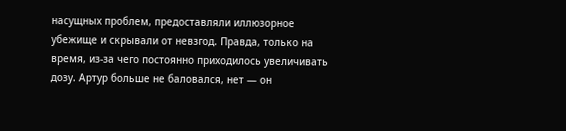насущных проблем, предоставляли иллюзорное убежище и скрывали от невзгод. Правда, только на время, из-за чего постоянно приходилось увеличивать дозу. Артур больше не баловался, нет — он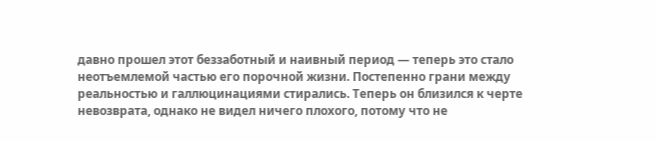давно прошел этот беззаботный и наивный период — теперь это стало неотъемлемой частью его порочной жизни. Постепенно грани между реальностью и галлюцинациями стирались. Теперь он близился к черте невозврата, однако не видел ничего плохого, потому что не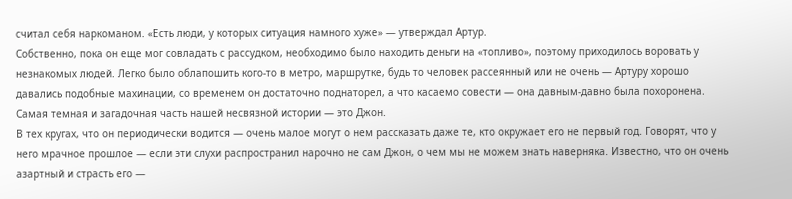считал себя наркоманом. «Есть люди, у которых ситуация намного хуже» — утверждал Артур.
Собственно, пока он еще мог совладать с рассудком, необходимо было находить деньги на «топливо», поэтому приходилось воровать у незнакомых людей. Легко было облапошить кого-то в метро, маршрутке, будь то человек рассеянный или не очень — Артуру хорошо давались подобные махинации, со временем он достаточно поднаторел, а что касаемо совести — она давным-давно была похоронена.
Самая темная и загадочная часть нашей несвязной истории — это Джон.
В тех кругах, что он периодически водится — очень малое могут о нем рассказать даже те, кто окружает его не первый год. Говорят, что у него мрачное прошлое — если эти слухи распространил нарочно не сам Джон, о чем мы не можем знать наверняка. Известно, что он очень азартный и страсть его —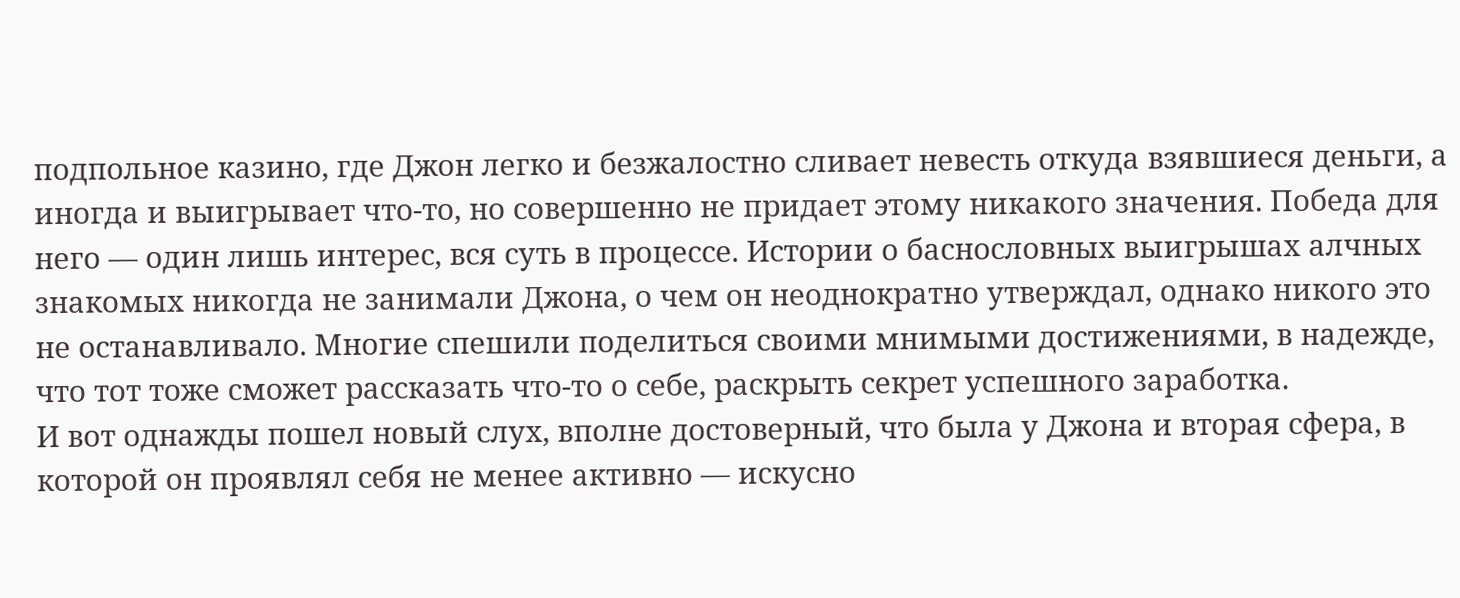подпольное казино, где Джон легко и безжалостно сливает невесть откуда взявшиеся деньги, а иногда и выигрывает что-то, но совершенно не придает этому никакого значения. Победа для него — один лишь интерес, вся суть в процессе. Истории о баснословных выигрышах алчных знакомых никогда не занимали Джона, о чем он неоднократно утверждал, однако никого это не останавливало. Многие спешили поделиться своими мнимыми достижениями, в надежде, что тот тоже сможет рассказать что-то о себе, раскрыть секрет успешного заработка.
И вот однажды пошел новый слух, вполне достоверный, что была у Джона и вторая сфера, в которой он проявлял себя не менее активно — искусно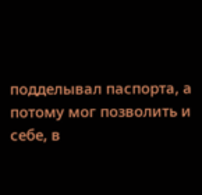подделывал паспорта, а потому мог позволить и себе, в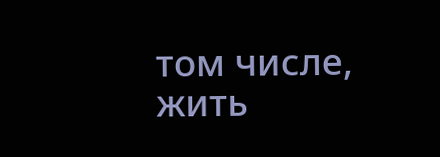том числе, жить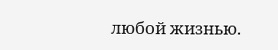любой жизнью.